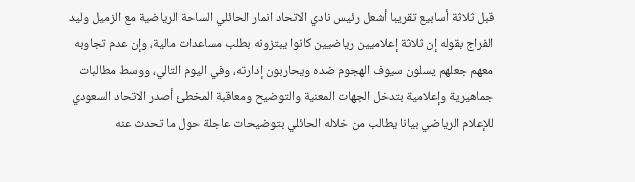قبل ثلاثة أسابيع تقريبا أشعل رئيس نادي الاتحاد انمار الحائلي الساحة الرياضية مع الزميل وليد الفراج بقوله إن ثلاثة إعلاميين رياضيين كانوا يبتزونه بطلب مساعدات مالية، وإن عدم تجاوبه معهم جعلهم يسلون سيوف الهجوم ضده ويحاربون إدارته، وفي اليوم التالي، ووسط مطالبات جماهيرية وإعلامية بتدخل الجهات المعنية والتوضيح ومعاقبة المخطئ أصدر الاتحاد السعودي للإعلام الرياضي بيانا يطالب من خلاله الحائلي بتوضيحات عاجلة حول ما تحدث عنه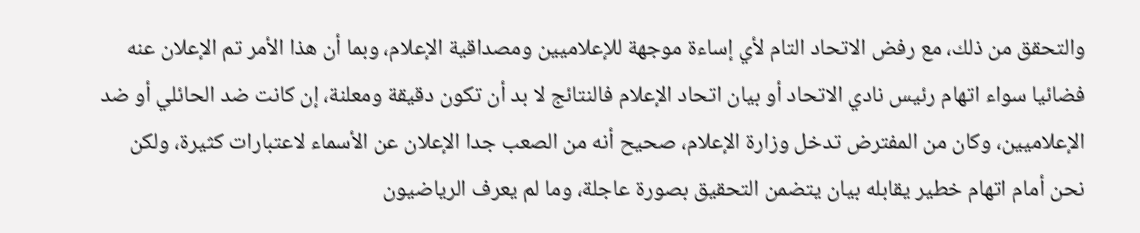والتحقق من ذلك، مع رفض الاتحاد التام لأي إساءة موجهة للإعلاميين ومصداقية الإعلام، وبما أن هذا الأمر تم الإعلان عنه فضائيا سواء اتهام رئيس نادي الاتحاد أو بيان اتحاد الإعلام فالنتائج لا بد أن تكون دقيقة ومعلنة، إن كانت ضد الحائلي أو ضد الإعلاميين، وكان من المفترض تدخل وزارة الإعلام، صحيح أنه من الصعب جدا الإعلان عن الأسماء لاعتبارات كثيرة، ولكن نحن أمام اتهام خطير يقابله بيان يتضمن التحقيق بصورة عاجلة، وما لم يعرف الرياضيون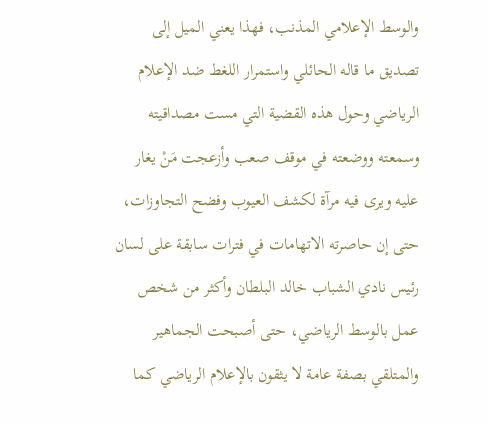والوسط الإعلامي المذنب، فهذا يعني الميل إلى تصديق ما قاله الحائلي واستمرار اللغط ضد الإعلام الرياضي وحول هذه القضية التي مست مصداقيته وسمعته ووضعته في موقف صعب وأزعجت مَنْ يغار عليه ويرى فيه مرآة لكشف العيوب وفضح التجاوزات، حتى إن حاصرته الاتهامات في فترات سابقة على لسان رئيس نادي الشباب خالد البلطان وأكثر من شخص عمل بالوسط الرياضي، حتى أصبحت الجماهير والمتلقي بصفة عامة لا يثقون بالإعلام الرياضي كما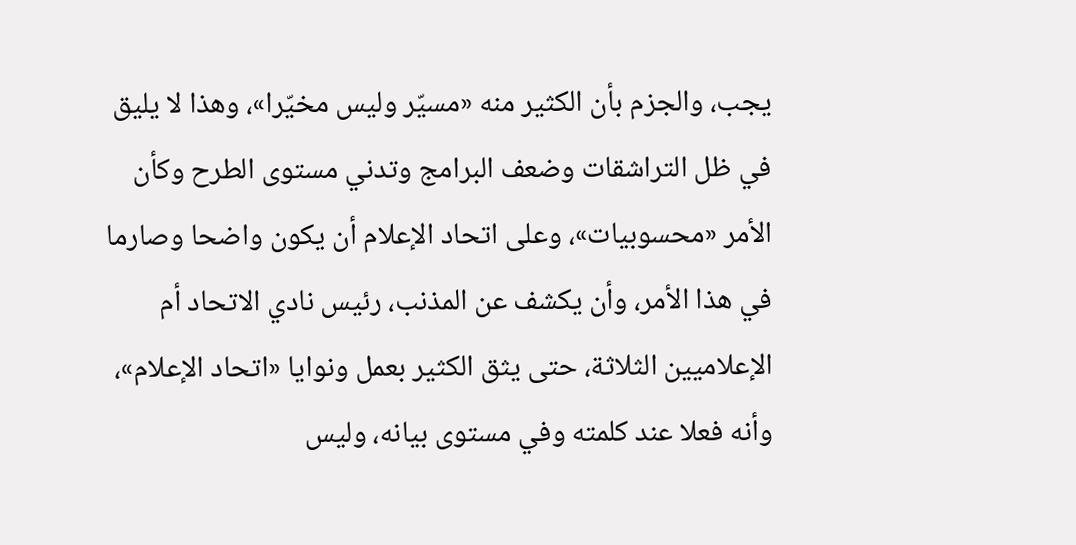يجب، والجزم بأن الكثير منه «مسيّر وليس مخيّرا»، وهذا لا يليق في ظل التراشقات وضعف البرامج وتدني مستوى الطرح وكأن الأمر «محسوبيات»، وعلى اتحاد الإعلام أن يكون واضحا وصارما في هذا الأمر، وأن يكشف عن المذنب، رئيس نادي الاتحاد أم الإعلاميين الثلاثة، حتى يثق الكثير بعمل ونوايا «اتحاد الإعلام»، وأنه فعلا عند كلمته وفي مستوى بيانه، وليس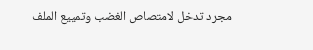مجرد تدخل لامتصاص الغضب وتمييع الملف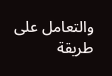والتعامل على طريقة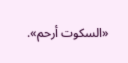«السكوت أرحم».